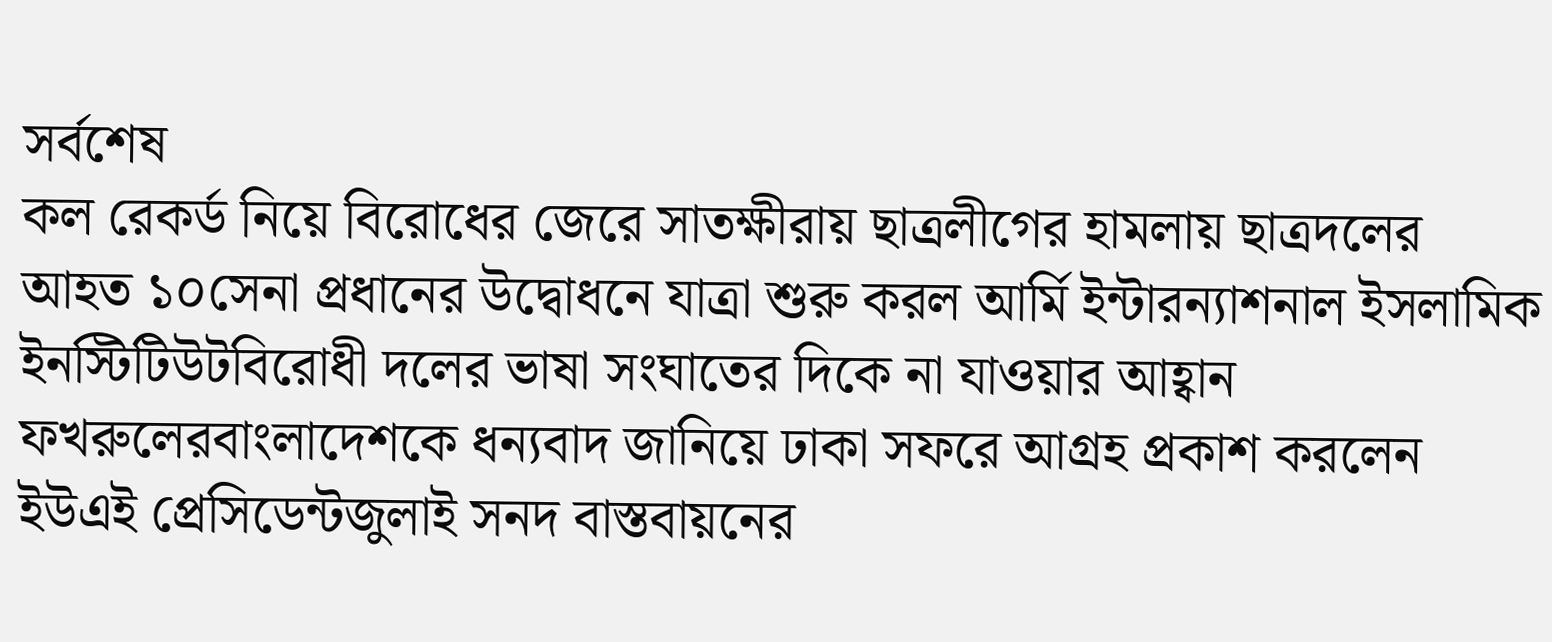সর্বশেষ
কল রেকর্ড নিয়ে বিরোধের জেরে সাতক্ষীরায় ছাত্রলীগের হামলায় ছাত্রদলের আহত ১০সেনা প্রধানের উদ্বোধনে যাত্রা শুরু করল আর্মি ইন্টারন্যাশনাল ইসলামিক ইনস্টিটিউটবিরোধী দলের ভাষা সংঘাতের দিকে না যাওয়ার আহ্বান ফখরুলেরবাংলাদেশকে ধন্যবাদ জানিয়ে ঢাকা সফরে আগ্রহ প্রকাশ করলেন ইউএই প্রেসিডেন্টজুলাই সনদ বাস্তবায়নের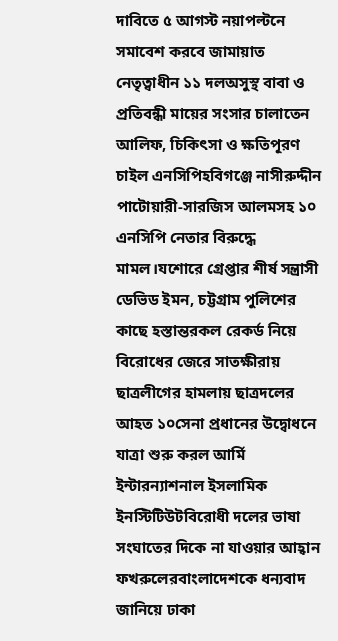দাবিতে ৫ আগস্ট নয়াপল্টনে সমাবেশ করবে জামায়াত নেতৃত্বাধীন ১১ দলঅসুস্থ বাবা ও প্রতিবন্ধী মায়ের সংসার চালাতেন আলিফ, চিকিৎসা ও ক্ষতিপূরণ চাইল এনসিপিহবিগঞ্জে নাসীরুদ্দীন পাটোয়ারী-সারজিস আলমসহ ১০ এনসিপি নেতার বিরুদ্ধে মামল।যশোরে গ্রেপ্তার শীর্ষ সন্ত্রাসী ডেভিড ইমন, চট্টগ্রাম পুলিশের কাছে হস্তান্তরকল রেকর্ড নিয়ে বিরোধের জেরে সাতক্ষীরায় ছাত্রলীগের হামলায় ছাত্রদলের আহত ১০সেনা প্রধানের উদ্বোধনে যাত্রা শুরু করল আর্মি ইন্টারন্যাশনাল ইসলামিক ইনস্টিটিউটবিরোধী দলের ভাষা সংঘাতের দিকে না যাওয়ার আহ্বান ফখরুলেরবাংলাদেশকে ধন্যবাদ জানিয়ে ঢাকা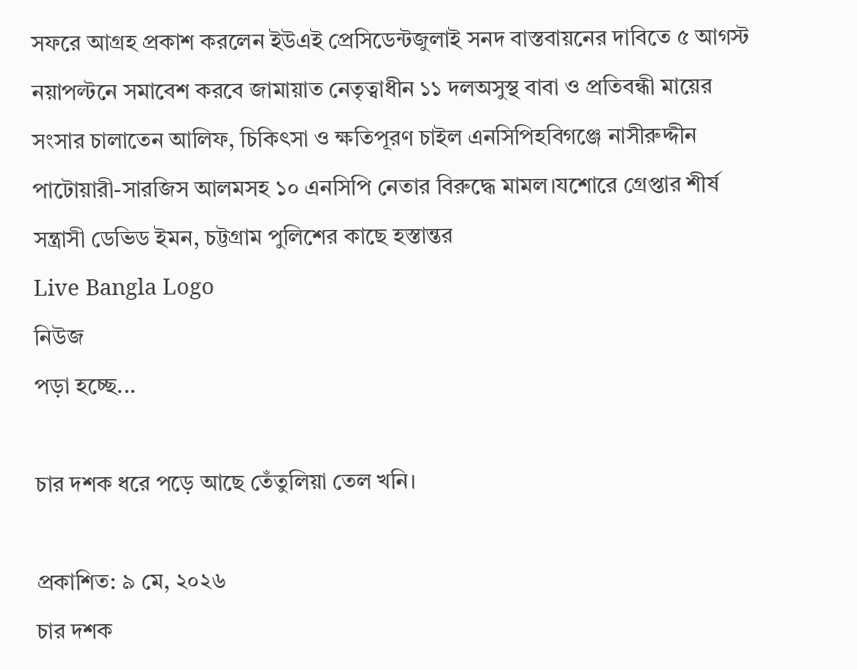সফরে আগ্রহ প্রকাশ করলেন ইউএই প্রেসিডেন্টজুলাই সনদ বাস্তবায়নের দাবিতে ৫ আগস্ট নয়াপল্টনে সমাবেশ করবে জামায়াত নেতৃত্বাধীন ১১ দলঅসুস্থ বাবা ও প্রতিবন্ধী মায়ের সংসার চালাতেন আলিফ, চিকিৎসা ও ক্ষতিপূরণ চাইল এনসিপিহবিগঞ্জে নাসীরুদ্দীন পাটোয়ারী-সারজিস আলমসহ ১০ এনসিপি নেতার বিরুদ্ধে মামল।যশোরে গ্রেপ্তার শীর্ষ সন্ত্রাসী ডেভিড ইমন, চট্টগ্রাম পুলিশের কাছে হস্তান্তর
Live Bangla Logo
নিউজ
পড়া হচ্ছে...

চার দশক ধরে পড়ে আছে তেঁতুলিয়া তেল খনি।

প্রকাশিত: ৯ মে, ২০২৬
চার দশক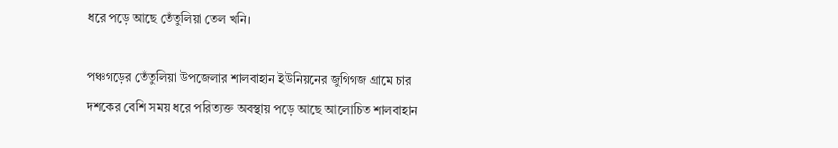ধরে পড়ে আছে তেঁতুলিয়া তেল খনি।

পঞ্চগড়ের তেঁতুলিয়া উপজেলার শালবাহান ইউনিয়নের জুগিগজ গ্রামে চার দশকের বেশি সময় ধরে পরিত্যক্ত অবস্থায় পড়ে আছে আলোচিত শালবাহান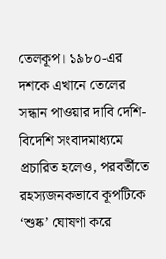তেলকূপ। ১৯৮০-এর দশকে এখানে তেলের সন্ধান পাওয়ার দাবি দেশি-বিদেশি সংবাদমাধ্যমে প্রচারিত হলেও, পরবর্তীতে রহস্যজনকভাবে কূপটিকে ‘শুষ্ক’ ঘোষণা করে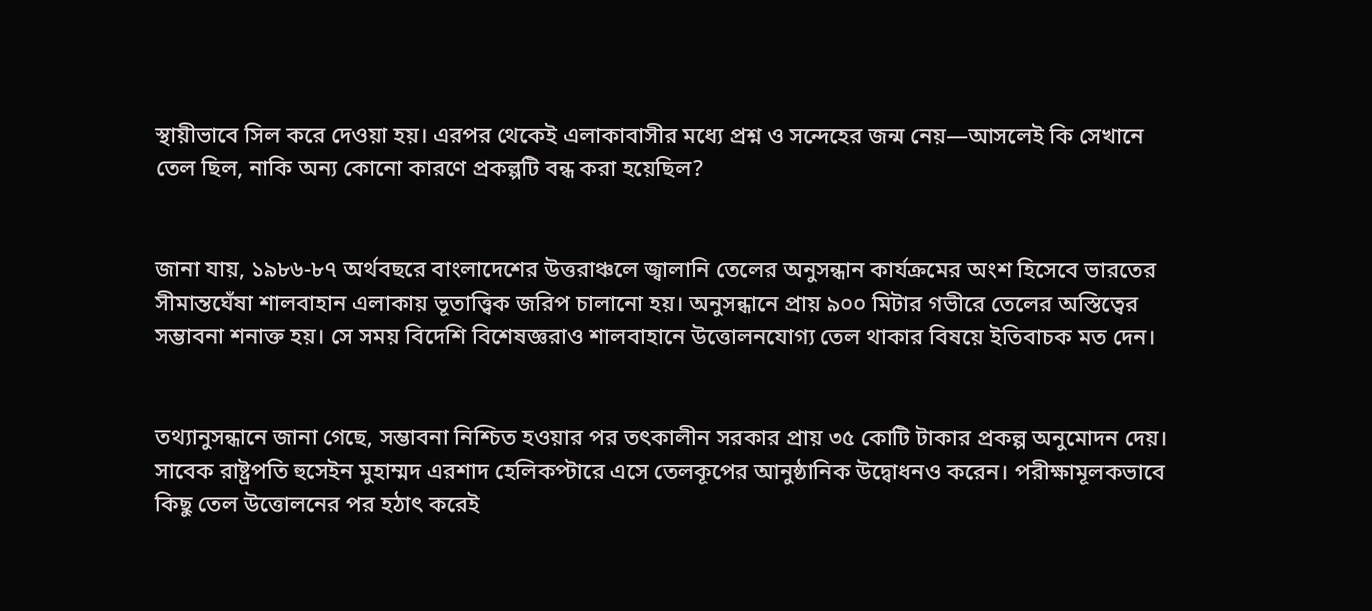স্থায়ীভাবে সিল করে দেওয়া হয়। এরপর থেকেই এলাকাবাসীর মধ্যে প্রশ্ন ও সন্দেহের জন্ম নেয়—আসলেই কি সেখানে তেল ছিল, নাকি অন্য কোনো কারণে প্রকল্পটি বন্ধ করা হয়েছিল?


জানা যায়, ১৯৮৬-৮৭ অর্থবছরে বাংলাদেশের উত্তরাঞ্চলে জ্বালানি তেলের অনুসন্ধান কার্যক্রমের অংশ হিসেবে ভারতের সীমান্তঘেঁষা শালবাহান এলাকায় ভূতাত্ত্বিক জরিপ চালানো হয়। অনুসন্ধানে প্রায় ৯০০ মিটার গভীরে তেলের অস্তিত্বের সম্ভাবনা শনাক্ত হয়। সে সময় বিদেশি বিশেষজ্ঞরাও শালবাহানে উত্তোলনযোগ্য তেল থাকার বিষয়ে ইতিবাচক মত দেন।


তথ্যানুসন্ধানে জানা গেছে, সম্ভাবনা নিশ্চিত হওয়ার পর তৎকালীন সরকার প্রায় ৩৫ কোটি টাকার প্রকল্প অনুমোদন দেয়। সাবেক রাষ্ট্রপতি হুসেইন মুহাম্মদ এরশাদ হেলিকপ্টারে এসে তেলকূপের আনুষ্ঠানিক উদ্বোধনও করেন। পরীক্ষামূলকভাবে কিছু তেল উত্তোলনের পর হঠাৎ করেই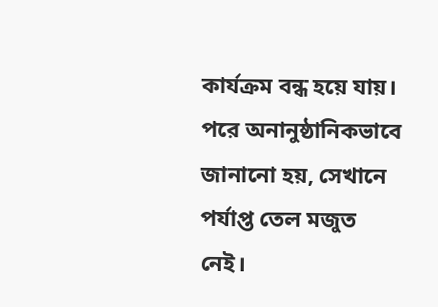কার্যক্রম বন্ধ হয়ে যায়। পরে অনানুষ্ঠানিকভাবে জানানো হয়, সেখানে পর্যাপ্ত তেল মজুত নেই।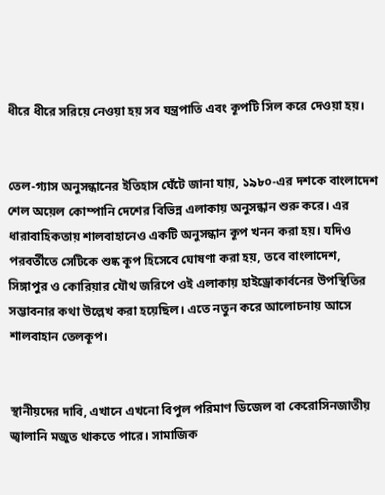ধীরে ধীরে সরিয়ে নেওয়া হয় সব যন্ত্রপাতি এবং কূপটি সিল করে দেওয়া হয়।


তেল-গ্যাস অনুসন্ধানের ইতিহাস ঘেঁটে জানা যায়, ১৯৮০-এর দশকে বাংলাদেশ শেল অয়েল কোম্পানি দেশের বিভিন্ন এলাকায় অনুসন্ধান শুরু করে। এর ধারাবাহিকতায় শালবাহানেও একটি অনুসন্ধান কূপ খনন করা হয়। যদিও পরবর্তীতে সেটিকে শুষ্ক কূপ হিসেবে ঘোষণা করা হয়, তবে বাংলাদেশ, সিঙ্গাপুর ও কোরিয়ার যৌথ জরিপে ওই এলাকায় হাইড্রোকার্বনের উপস্থিতির সম্ভাবনার কথা উল্লেখ করা হয়েছিল। এতে নতুন করে আলোচনায় আসে শালবাহান তেলকূপ।


স্থানীয়দের দাবি, এখানে এখনো বিপুল পরিমাণ ডিজেল বা কেরোসিনজাতীয় জ্বালানি মজুত থাকতে পারে। সামাজিক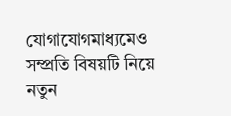যোগাযোগমাধ্যমেও সম্প্রতি বিষয়টি নিয়ে নতুন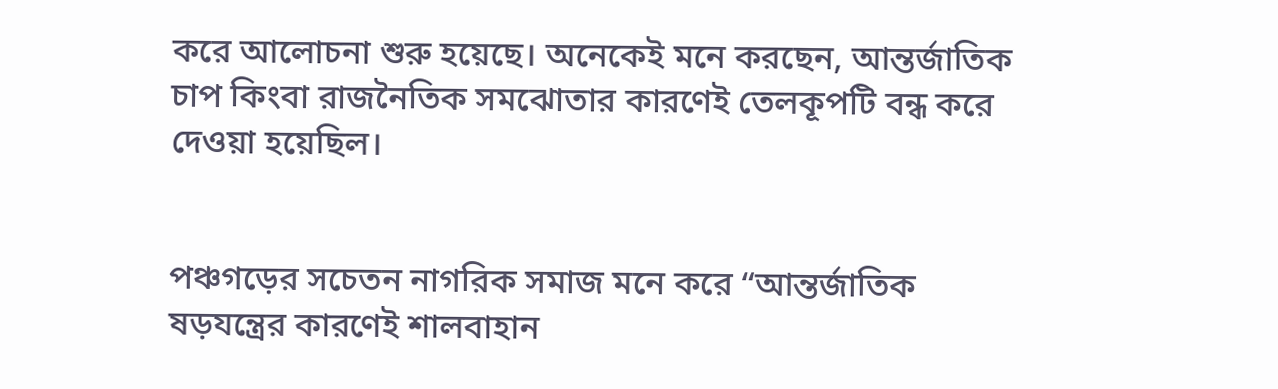করে আলোচনা শুরু হয়েছে। অনেকেই মনে করছেন, আন্তর্জাতিক চাপ কিংবা রাজনৈতিক সমঝোতার কারণেই তেলকূপটি বন্ধ করে দেওয়া হয়েছিল।


পঞ্চগড়ের সচেতন নাগরিক সমাজ মনে করে “আন্তর্জাতিক ষড়যন্ত্রের কারণেই শালবাহান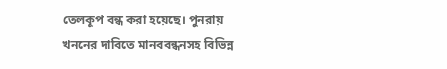তেলকূপ বন্ধ করা হয়েছে। পুনরায় খননের দাবিতে মানববন্ধনসহ বিভিন্ন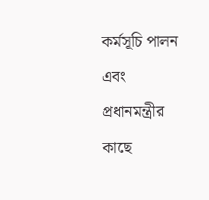কর্মসূচি পালন এবং প্রধানমন্ত্রীর কাছে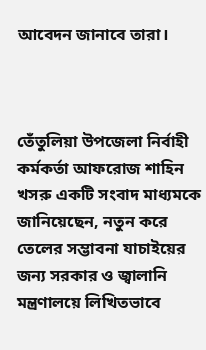আবেদন জানাবে তারা।



তেঁতুলিয়া উপজেলা নির্বাহী কর্মকর্তা আফরোজ শাহিন খসরু একটি সংবাদ মাধ্যমকে জানিয়েছেন, নতুন করে তেলের সম্ভাবনা যাচাইয়ের জন্য সরকার ও জ্বালানি মন্ত্রণালয়ে লিখিতভাবে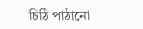চিঠি পাঠানো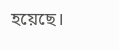হয়েছে।